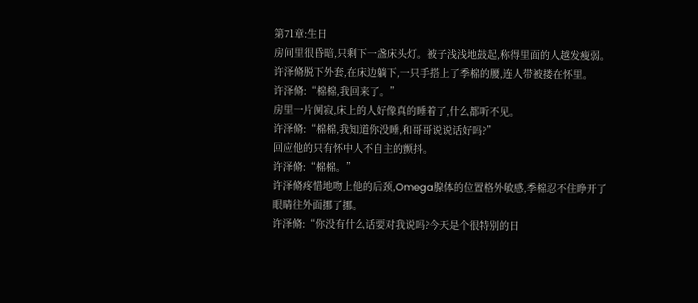第71章:生日
房间里很昏暗,只剩下一盏床头灯。被子浅浅地鼓起,称得里面的人越发瘦弱。
许泽脩脱下外套,在床边躺下,一只手搭上了季棉的腰,连人带被搂在怀里。
许泽脩:“棉棉,我回来了。”
房里一片阒寂,床上的人好像真的睡着了,什么都听不见。
许泽脩:“棉棉,我知道你没睡,和哥哥说说话好吗?”
回应他的只有怀中人不自主的颤抖。
许泽脩:“棉棉。”
许泽脩疼惜地吻上他的后颈,Omega腺体的位置格外敏感,季棉忍不住睁开了眼睛往外面挪了挪。
许泽脩:“你没有什么话要对我说吗?今天是个很特别的日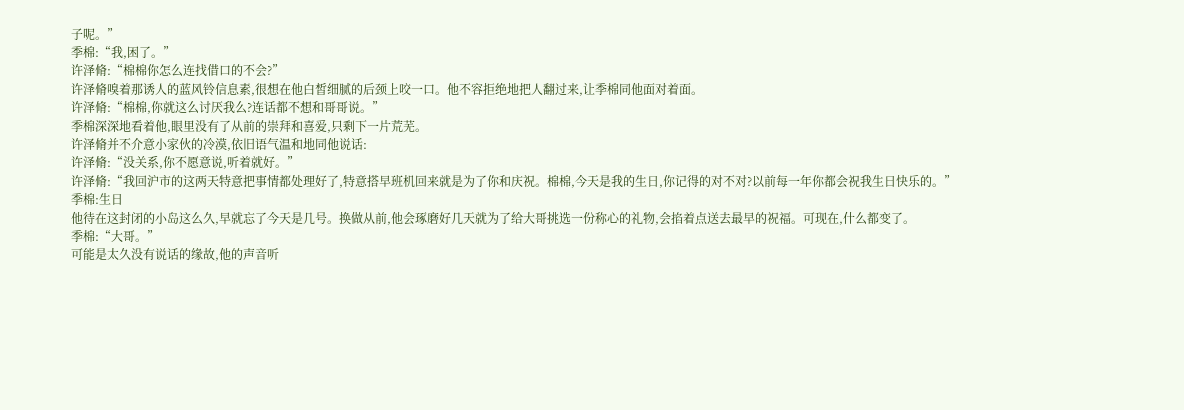子呢。”
季棉:“我,困了。”
许泽脩:“棉棉你怎么连找借口的不会?”
许泽脩嗅着那诱人的蓝风铃信息素,很想在他白皙细腻的后颈上咬一口。他不容拒绝地把人翻过来,让季棉同他面对着面。
许泽脩:“棉棉,你就这么讨厌我么?连话都不想和哥哥说。”
季棉深深地看着他,眼里没有了从前的崇拜和喜爱,只剩下一片荒芜。
许泽脩并不介意小家伙的冷漠,依旧语气温和地同他说话:
许泽脩:“没关系,你不愿意说,听着就好。”
许泽脩:“我回沪市的这两天特意把事情都处理好了,特意搭早班机回来就是为了你和庆祝。棉棉,今天是我的生日,你记得的对不对?以前每一年你都会祝我生日快乐的。”
季棉:生日
他待在这封闭的小岛这么久,早就忘了今天是几号。换做从前,他会琢磨好几天就为了给大哥挑选一份称心的礼物,会掐着点送去最早的祝福。可现在,什么都变了。
季棉:“大哥。”
可能是太久没有说话的缘故,他的声音听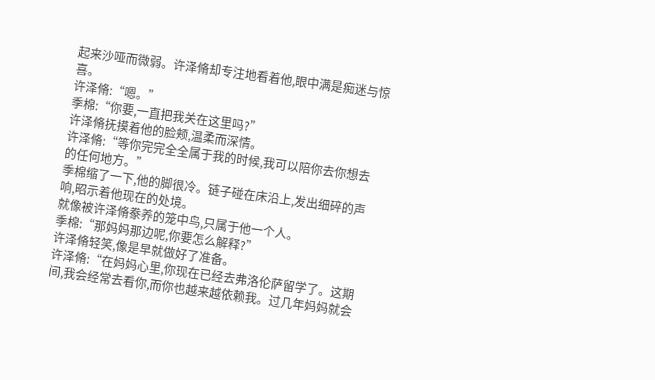起来沙哑而微弱。许泽脩却专注地看着他,眼中满是痴迷与惊喜。
许泽脩:“嗯。”
季棉:“你要,一直把我关在这里吗?”
许泽脩抚摸着他的脸颊,温柔而深情。
许泽脩:“等你完完全全属于我的时候,我可以陪你去你想去的任何地方。”
季棉缩了一下,他的脚很冷。链子碰在床沿上,发出细碎的声响,昭示着他现在的处境。
就像被许泽脩豢养的笼中鸟,只属于他一个人。
季棉:“那妈妈那边呢,你要怎么解释?”
许泽脩轻笑,像是早就做好了准备。
许泽脩:“在妈妈心里,你现在已经去弗洛伦萨留学了。这期间,我会经常去看你,而你也越来越依赖我。过几年妈妈就会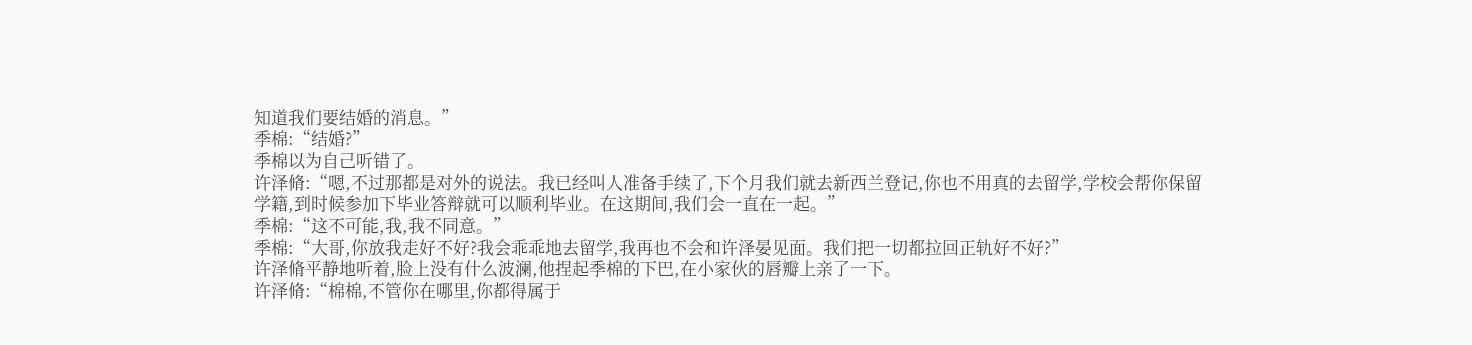知道我们要结婚的消息。”
季棉:“结婚?”
季棉以为自己听错了。
许泽脩:“嗯,不过那都是对外的说法。我已经叫人准备手续了,下个月我们就去新西兰登记,你也不用真的去留学,学校会帮你保留学籍,到时候参加下毕业答辩就可以顺利毕业。在这期间,我们会一直在一起。”
季棉:“这不可能,我,我不同意。”
季棉:“大哥,你放我走好不好?我会乖乖地去留学,我再也不会和许泽晏见面。我们把一切都拉回正轨好不好?”
许泽脩平静地听着,脸上没有什么波澜,他捏起季棉的下巴,在小家伙的唇瓣上亲了一下。
许泽脩:“棉棉,不管你在哪里,你都得属于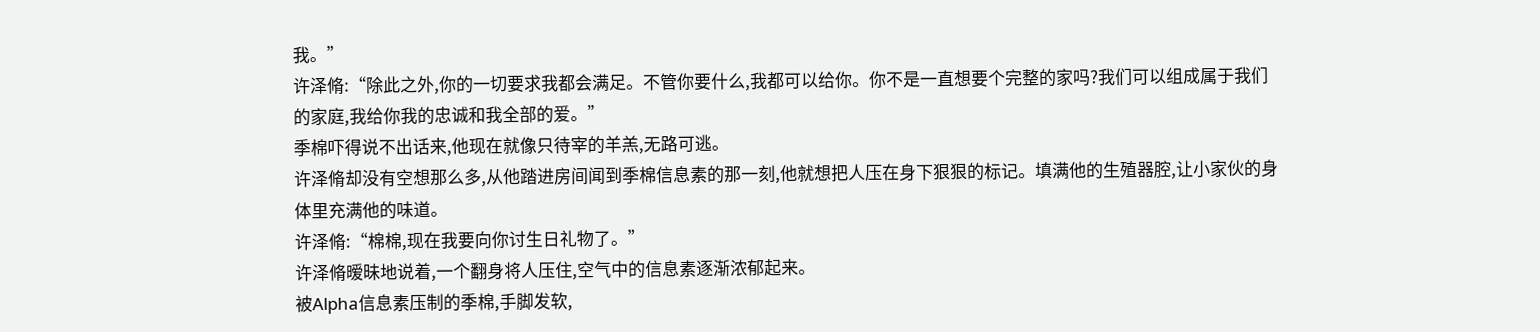我。”
许泽脩:“除此之外,你的一切要求我都会满足。不管你要什么,我都可以给你。你不是一直想要个完整的家吗?我们可以组成属于我们的家庭,我给你我的忠诚和我全部的爱。”
季棉吓得说不出话来,他现在就像只待宰的羊羔,无路可逃。
许泽脩却没有空想那么多,从他踏进房间闻到季棉信息素的那一刻,他就想把人压在身下狠狠的标记。填满他的生殖器腔,让小家伙的身体里充满他的味道。
许泽脩:“棉棉,现在我要向你讨生日礼物了。”
许泽脩暧昧地说着,一个翻身将人压住,空气中的信息素逐渐浓郁起来。
被Alpha信息素压制的季棉,手脚发软,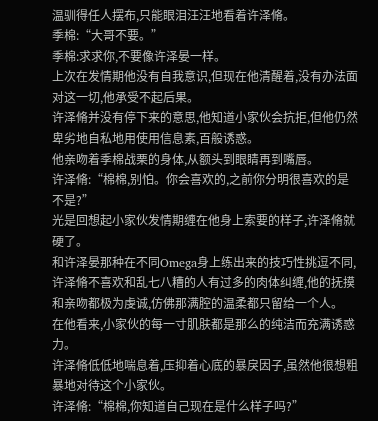温驯得任人摆布,只能眼泪汪汪地看着许泽脩。
季棉:“大哥不要。”
季棉:求求你,不要像许泽晏一样。
上次在发情期他没有自我意识,但现在他清醒着,没有办法面对这一切,他承受不起后果。
许泽脩并没有停下来的意思,他知道小家伙会抗拒,但他仍然卑劣地自私地用使用信息素,百般诱惑。
他亲吻着季棉战栗的身体,从额头到眼睛再到嘴唇。
许泽脩:“棉棉,别怕。你会喜欢的,之前你分明很喜欢的是不是?”
光是回想起小家伙发情期缠在他身上索要的样子,许泽脩就硬了。
和许泽晏那种在不同Omega身上练出来的技巧性挑逗不同,许泽脩不喜欢和乱七八糟的人有过多的肉体纠缠,他的抚摸和亲吻都极为虔诚,仿佛那满腔的温柔都只留给一个人。
在他看来,小家伙的每一寸肌肤都是那么的纯洁而充满诱惑力。
许泽脩低低地喘息着,压抑着心底的暴戾因子,虽然他很想粗暴地对待这个小家伙。
许泽脩:“棉棉,你知道自己现在是什么样子吗?”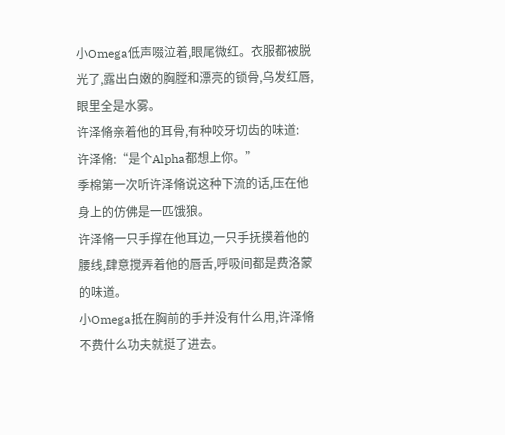小Omega低声啜泣着,眼尾微红。衣服都被脱光了,露出白嫩的胸膛和漂亮的锁骨,乌发红唇,眼里全是水雾。
许泽脩亲着他的耳骨,有种咬牙切齿的味道:
许泽脩:“是个Alpha都想上你。”
季棉第一次听许泽脩说这种下流的话,压在他身上的仿佛是一匹饿狼。
许泽脩一只手撑在他耳边,一只手抚摸着他的腰线,肆意搅弄着他的唇舌,呼吸间都是费洛蒙的味道。
小Omega抵在胸前的手并没有什么用,许泽脩不费什么功夫就挺了进去。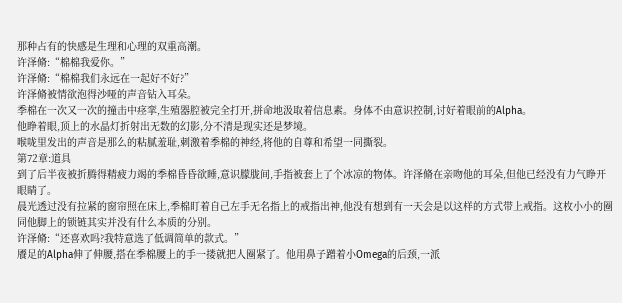那种占有的快感是生理和心理的双重高潮。
许泽脩:“棉棉我爱你。”
许泽脩:“棉棉我们永远在一起好不好?”
许泽脩被情欲泡得沙哑的声音钻入耳朵。
季棉在一次又一次的撞击中痉挛,生殖器腔被完全打开,拼命地汲取着信息素。身体不由意识控制,讨好着眼前的Alpha。
他睁着眼,顶上的水晶灯折射出无数的幻影,分不清是现实还是梦境。
喉咙里发出的声音是那么的粘腻羞耻,刺激着季棉的神经,将他的自尊和希望一同撕裂。
第72章:道具
到了后半夜被折腾得精疲力竭的季棉昏昏欲睡,意识朦胧间,手指被套上了个冰凉的物体。许泽脩在亲吻他的耳朵,但他已经没有力气睁开眼睛了。
晨光透过没有拉紧的窗帘照在床上,季棉盯着自己左手无名指上的戒指出神,他没有想到有一天会是以这样的方式带上戒指。这枚小小的圈同他脚上的锁链其实并没有什么本质的分别。
许泽脩:“还喜欢吗?我特意选了低调简单的款式。”
餍足的Alpha伸了伸腰,搭在季棉腰上的手一搂就把人圈紧了。他用鼻子蹭着小Omega的后颈,一派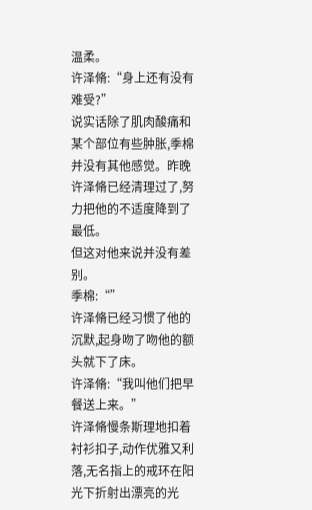温柔。
许泽脩:“身上还有没有难受?”
说实话除了肌肉酸痛和某个部位有些肿胀,季棉并没有其他感觉。昨晚许泽脩已经清理过了,努力把他的不适度降到了最低。
但这对他来说并没有差别。
季棉:“”
许泽脩已经习惯了他的沉默,起身吻了吻他的额头就下了床。
许泽脩:“我叫他们把早餐送上来。”
许泽脩慢条斯理地扣着衬衫扣子,动作优雅又利落,无名指上的戒环在阳光下折射出漂亮的光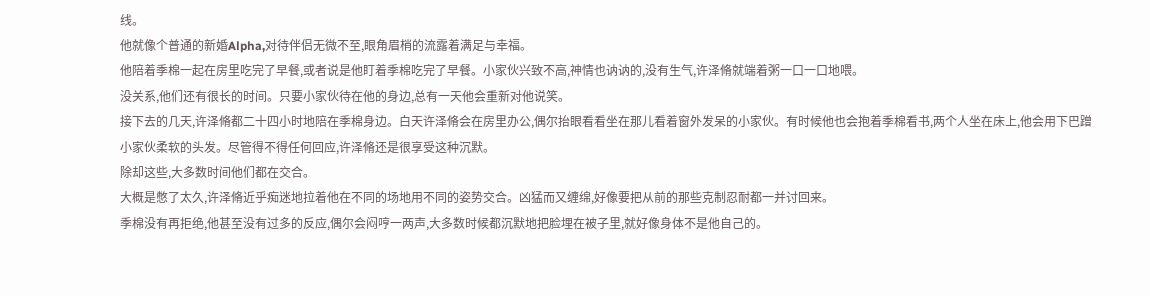线。
他就像个普通的新婚Alpha,对待伴侣无微不至,眼角眉梢的流露着满足与幸福。
他陪着季棉一起在房里吃完了早餐,或者说是他盯着季棉吃完了早餐。小家伙兴致不高,神情也讷讷的,没有生气,许泽脩就端着粥一口一口地喂。
没关系,他们还有很长的时间。只要小家伙待在他的身边,总有一天他会重新对他说笑。
接下去的几天,许泽脩都二十四小时地陪在季棉身边。白天许泽脩会在房里办公,偶尔抬眼看看坐在那儿看着窗外发呆的小家伙。有时候他也会抱着季棉看书,两个人坐在床上,他会用下巴蹭小家伙柔软的头发。尽管得不得任何回应,许泽脩还是很享受这种沉默。
除却这些,大多数时间他们都在交合。
大概是憋了太久,许泽脩近乎痴迷地拉着他在不同的场地用不同的姿势交合。凶猛而又缠绵,好像要把从前的那些克制忍耐都一并讨回来。
季棉没有再拒绝,他甚至没有过多的反应,偶尔会闷哼一两声,大多数时候都沉默地把脸埋在被子里,就好像身体不是他自己的。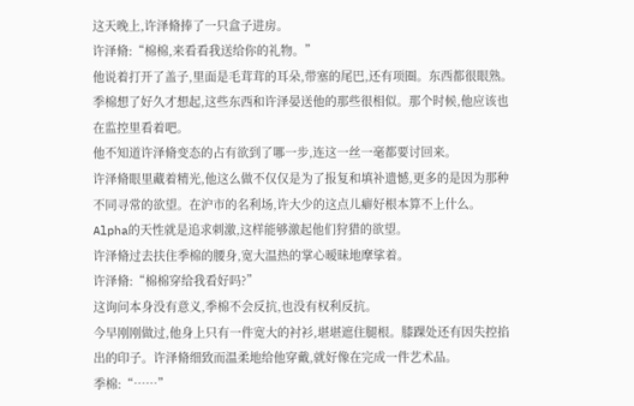这天晚上,许泽脩捧了一只盒子进房。
许泽脩:“棉棉,来看看我送给你的礼物。”
他说着打开了盖子,里面是毛茸茸的耳朵,带塞的尾巴,还有项圈。东西都很眼熟。
季棉想了好久才想起,这些东西和许泽晏送他的那些很相似。那个时候,他应该也在监控里看着吧。
他不知道许泽脩变态的占有欲到了哪一步,连这一丝一毫都要讨回来。
许泽脩眼里藏着精光,他这么做不仅仅是为了报复和填补遗憾,更多的是因为那种不同寻常的欲望。在沪市的名利场,许大少的这点儿癖好根本算不上什么。
Alpha的天性就是追求刺激,这样能够激起他们狩猎的欲望。
许泽脩过去扶住季棉的腰身,宽大温热的掌心暧昧地摩挲着。
许泽脩:“棉棉穿给我看好吗?”
这询问本身没有意义,季棉不会反抗,也没有权利反抗。
今早刚刚做过,他身上只有一件宽大的衬衫,堪堪遮住腿根。膝踝处还有因失控掐出的印子。许泽脩细致而温柔地给他穿戴,就好像在完成一件艺术品。
季棉:“……”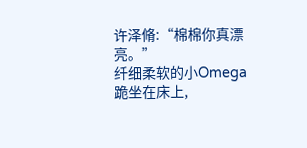许泽脩:“棉棉你真漂亮。”
纤细柔软的小Omega跪坐在床上,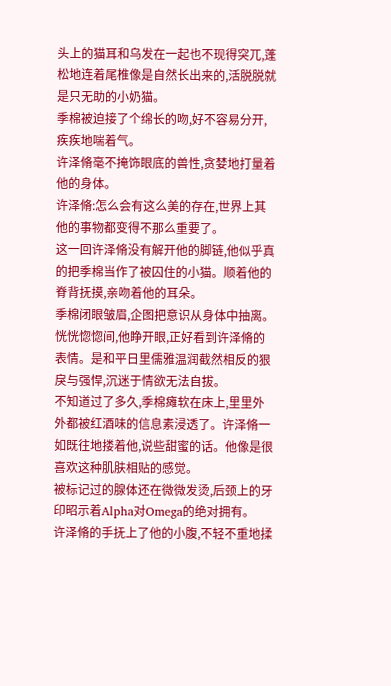头上的猫耳和乌发在一起也不现得突兀,蓬松地连着尾椎像是自然长出来的,活脱脱就是只无助的小奶猫。
季棉被迫接了个绵长的吻,好不容易分开,疾疾地喘着气。
许泽脩毫不掩饰眼底的兽性,贪婪地打量着他的身体。
许泽脩:怎么会有这么美的存在,世界上其他的事物都变得不那么重要了。
这一回许泽脩没有解开他的脚链,他似乎真的把季棉当作了被囚住的小猫。顺着他的脊背抚摸,亲吻着他的耳朵。
季棉闭眼皱眉,企图把意识从身体中抽离。
恍恍惚惚间,他睁开眼,正好看到许泽脩的表情。是和平日里儒雅温润截然相反的狠戾与强悍,沉迷于情欲无法自拔。
不知道过了多久,季棉瘫软在床上,里里外外都被红酒味的信息素浸透了。许泽脩一如既往地搂着他,说些甜蜜的话。他像是很喜欢这种肌肤相贴的感觉。
被标记过的腺体还在微微发烫,后颈上的牙印昭示着Alpha对Omega的绝对拥有。
许泽脩的手抚上了他的小腹,不轻不重地揉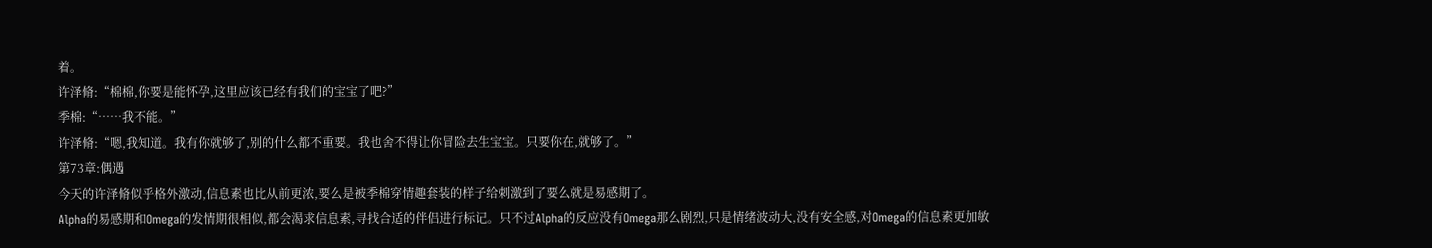着。
许泽脩:“棉棉,你要是能怀孕,这里应该已经有我们的宝宝了吧?”
季棉:“……我不能。”
许泽脩:“嗯,我知道。我有你就够了,别的什么都不重要。我也舍不得让你冒险去生宝宝。只要你在,就够了。”
第73章:偶遇
今天的许泽脩似乎格外激动,信息素也比从前更浓,要么是被季棉穿情趣套装的样子给刺激到了要么就是易感期了。
Alpha的易感期和Omega的发情期很相似,都会渴求信息素,寻找合适的伴侣进行标记。只不过Alpha的反应没有Omega那么剧烈,只是情绪波动大,没有安全感,对Omega的信息素更加敏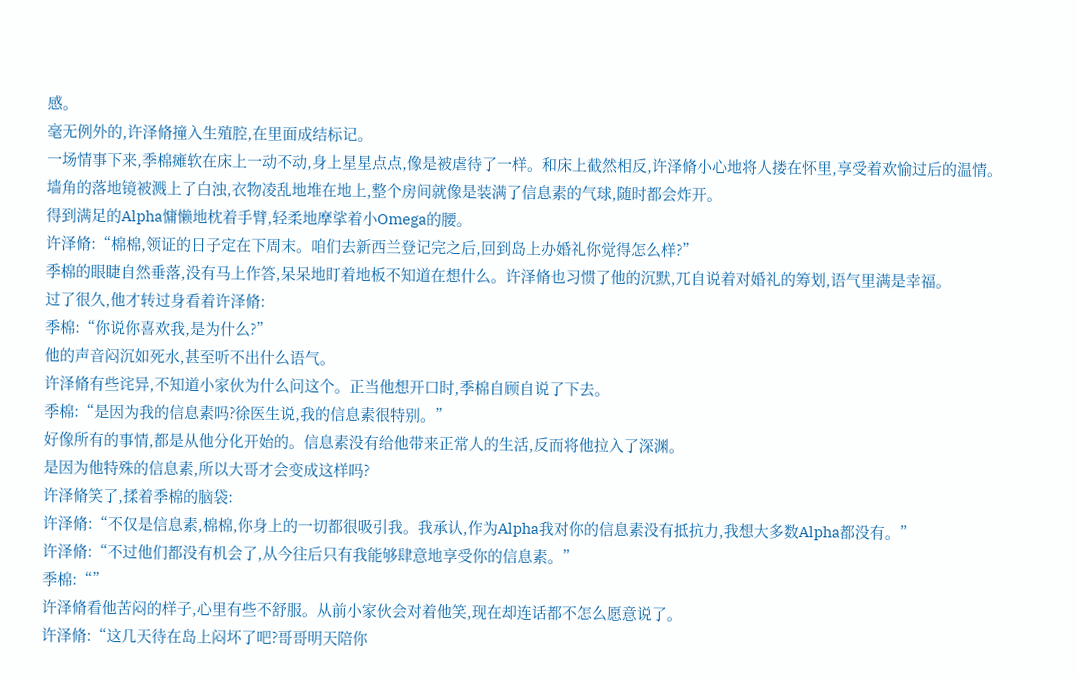感。
毫无例外的,许泽脩撞入生殖腔,在里面成结标记。
一场情事下来,季棉瘫软在床上一动不动,身上星星点点,像是被虐待了一样。和床上截然相反,许泽脩小心地将人搂在怀里,享受着欢愉过后的温情。
墙角的落地镜被溅上了白浊,衣物凌乱地堆在地上,整个房间就像是装满了信息素的气球,随时都会炸开。
得到满足的Alpha慵懒地枕着手臂,轻柔地摩挲着小Omega的腰。
许泽脩:“棉棉,领证的日子定在下周末。咱们去新西兰登记完之后,回到岛上办婚礼你觉得怎么样?”
季棉的眼睫自然垂落,没有马上作答,呆呆地盯着地板不知道在想什么。许泽脩也习惯了他的沉默,兀自说着对婚礼的筹划,语气里满是幸福。
过了很久,他才转过身看着许泽脩:
季棉:“你说你喜欢我,是为什么?”
他的声音闷沉如死水,甚至听不出什么语气。
许泽脩有些诧异,不知道小家伙为什么问这个。正当他想开口时,季棉自顾自说了下去。
季棉:“是因为我的信息素吗?徐医生说,我的信息素很特别。”
好像所有的事情,都是从他分化开始的。信息素没有给他带来正常人的生活,反而将他拉入了深渊。
是因为他特殊的信息素,所以大哥才会变成这样吗?
许泽脩笑了,揉着季棉的脑袋:
许泽脩:“不仅是信息素,棉棉,你身上的一切都很吸引我。我承认,作为Alpha我对你的信息素没有抵抗力,我想大多数Alpha都没有。”
许泽脩:“不过他们都没有机会了,从今往后只有我能够肆意地享受你的信息素。”
季棉:“”
许泽脩看他苦闷的样子,心里有些不舒服。从前小家伙会对着他笑,现在却连话都不怎么愿意说了。
许泽脩:“这几天待在岛上闷坏了吧?哥哥明天陪你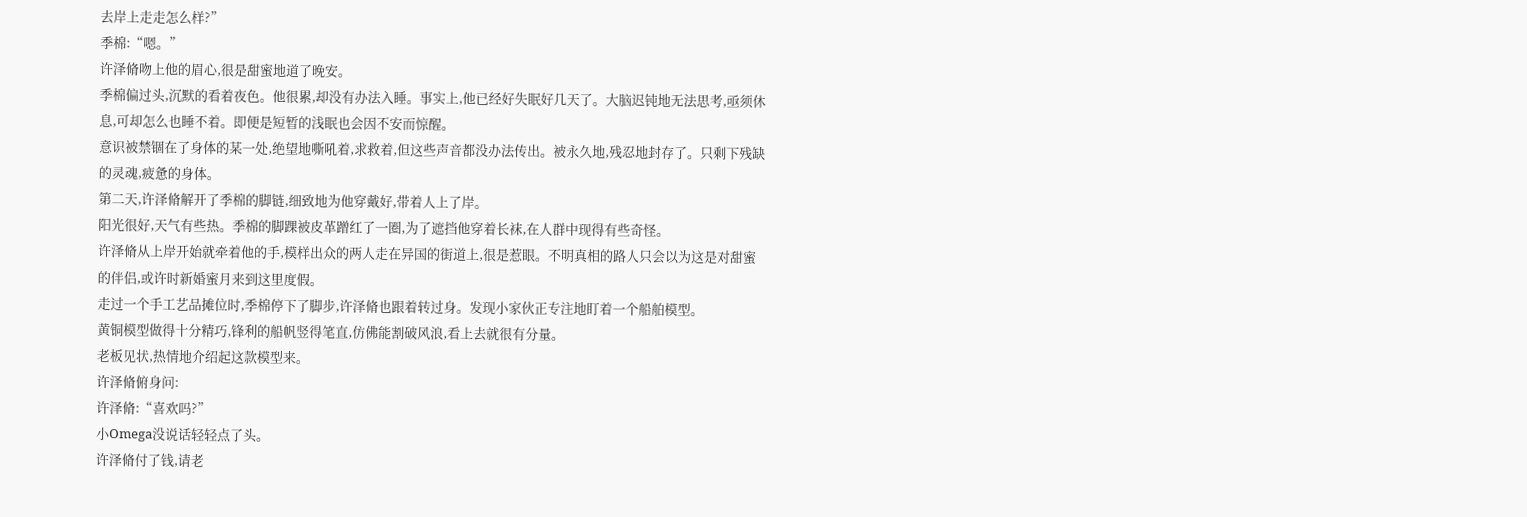去岸上走走怎么样?”
季棉:“嗯。”
许泽脩吻上他的眉心,很是甜蜜地道了晚安。
季棉偏过头,沉默的看着夜色。他很累,却没有办法入睡。事实上,他已经好失眠好几天了。大脑迟钝地无法思考,亟须休息,可却怎么也睡不着。即便是短暂的浅眠也会因不安而惊醒。
意识被禁锢在了身体的某一处,绝望地嘶吼着,求救着,但这些声音都没办法传出。被永久地,残忍地封存了。只剩下残缺的灵魂,疲惫的身体。
第二天,许泽脩解开了季棉的脚链,细致地为他穿戴好,带着人上了岸。
阳光很好,天气有些热。季棉的脚踝被皮革蹭红了一圈,为了遮挡他穿着长袜,在人群中现得有些奇怪。
许泽脩从上岸开始就牵着他的手,模样出众的两人走在异国的街道上,很是惹眼。不明真相的路人只会以为这是对甜蜜的伴侣,或许时新婚蜜月来到这里度假。
走过一个手工艺品摊位时,季棉停下了脚步,许泽脩也跟着转过身。发现小家伙正专注地盯着一个船舶模型。
黄铜模型做得十分精巧,锋利的船帆竖得笔直,仿佛能割破风浪,看上去就很有分量。
老板见状,热情地介绍起这款模型来。
许泽脩俯身问:
许泽脩:“喜欢吗?”
小Omega没说话轻轻点了头。
许泽脩付了钱,请老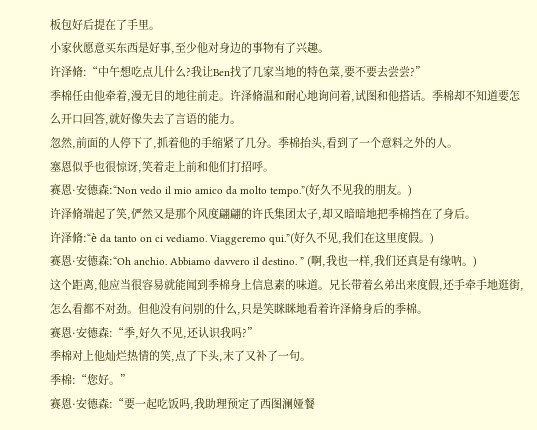板包好后提在了手里。
小家伙愿意买东西是好事,至少他对身边的事物有了兴趣。
许泽脩:“中午想吃点儿什么?我让Ben找了几家当地的特色菜,要不要去尝尝?”
季棉任由他牵着,漫无目的地往前走。许泽脩温和耐心地询问着,试图和他搭话。季棉却不知道要怎么开口回答,就好像失去了言语的能力。
忽然,前面的人停下了,抓着他的手缩紧了几分。季棉抬头,看到了一个意料之外的人。
塞恩似乎也很惊讶,笑着走上前和他们打招呼。
赛恩·安德森:“Non vedo il mio amico da molto tempo.”(好久不见我的朋友。)
许泽脩端起了笑,俨然又是那个风度翩翩的许氏集团太子,却又暗暗地把季棉挡在了身后。
许泽脩:“è da tanto on ci vediamo. Viaggeremo qui.”(好久不见,我们在这里度假。)
赛恩·安德森:“Oh anchio. Abbiamo davvero il destino. ” (啊,我也一样,我们还真是有缘呐。)
这个距离,他应当很容易就能闻到季棉身上信息素的味道。兄长带着幺弟出来度假,还手牵手地逛街,怎么看都不对劲。但他没有问别的什么,只是笑眯眯地看着许泽脩身后的季棉。
赛恩·安德森:“季,好久不见,还认识我吗?”
季棉对上他灿烂热情的笑,点了下头,末了又补了一句。
季棉:“您好。”
赛恩·安德森:“要一起吃饭吗,我助理预定了西图澜娅餐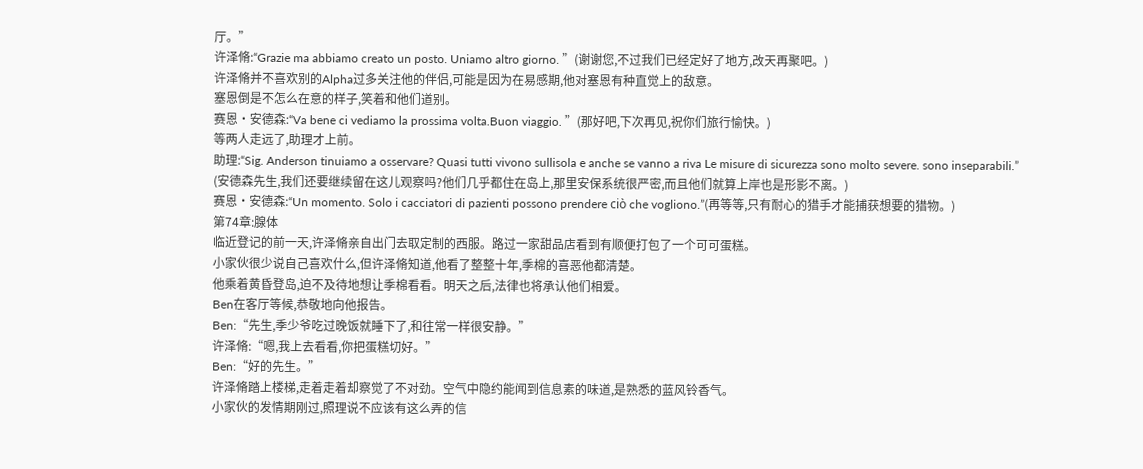厅。”
许泽脩:“Grazie ma abbiamo creato un posto. Uniamo altro giorno. ”(谢谢您,不过我们已经定好了地方,改天再聚吧。)
许泽脩并不喜欢别的Alpha过多关注他的伴侣,可能是因为在易感期,他对塞恩有种直觉上的敌意。
塞恩倒是不怎么在意的样子,笑着和他们道别。
赛恩·安德森:“Va bene ci vediamo la prossima volta.Buon viaggio. ”(那好吧,下次再见,祝你们旅行愉快。)
等两人走远了,助理才上前。
助理:“Sig. Anderson tinuiamo a osservare? Quasi tutti vivono sullisola e anche se vanno a riva Le misure di sicurezza sono molto severe. sono inseparabili.”
(安德森先生,我们还要继续留在这儿观察吗?他们几乎都住在岛上,那里安保系统很严密,而且他们就算上岸也是形影不离。)
赛恩·安德森:“Un momento. Solo i cacciatori di pazienti possono prendere ciò che vogliono.”(再等等,只有耐心的猎手才能捕获想要的猎物。)
第74章:腺体
临近登记的前一天,许泽脩亲自出门去取定制的西服。路过一家甜品店看到有顺便打包了一个可可蛋糕。
小家伙很少说自己喜欢什么,但许泽脩知道,他看了整整十年,季棉的喜恶他都清楚。
他乘着黄昏登岛,迫不及待地想让季棉看看。明天之后,法律也将承认他们相爱。
Ben在客厅等候,恭敬地向他报告。
Ben:“先生,季少爷吃过晚饭就睡下了,和往常一样很安静。”
许泽脩:“嗯,我上去看看,你把蛋糕切好。”
Ben:“好的先生。”
许泽脩踏上楼梯,走着走着却察觉了不对劲。空气中隐约能闻到信息素的味道,是熟悉的蓝风铃香气。
小家伙的发情期刚过,照理说不应该有这么弄的信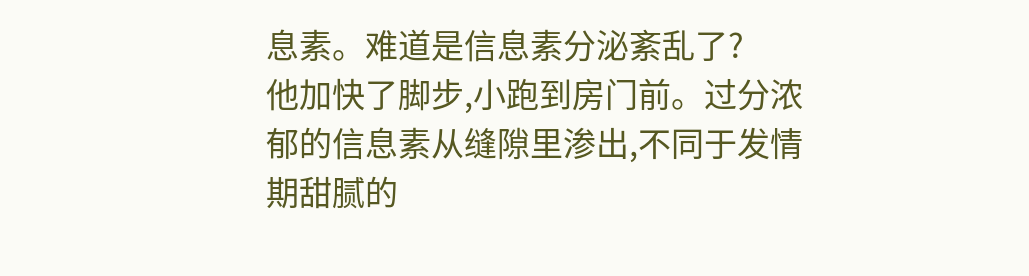息素。难道是信息素分泌紊乱了?
他加快了脚步,小跑到房门前。过分浓郁的信息素从缝隙里渗出,不同于发情期甜腻的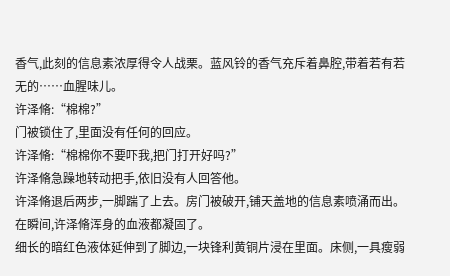香气,此刻的信息素浓厚得令人战栗。蓝风铃的香气充斥着鼻腔,带着若有若无的……血腥味儿。
许泽脩:“棉棉?”
门被锁住了,里面没有任何的回应。
许泽脩:“棉棉你不要吓我,把门打开好吗?”
许泽脩急躁地转动把手,依旧没有人回答他。
许泽脩退后两步,一脚踹了上去。房门被破开,铺天盖地的信息素喷涌而出。
在瞬间,许泽脩浑身的血液都凝固了。
细长的暗红色液体延伸到了脚边,一块锋利黄铜片浸在里面。床侧,一具瘦弱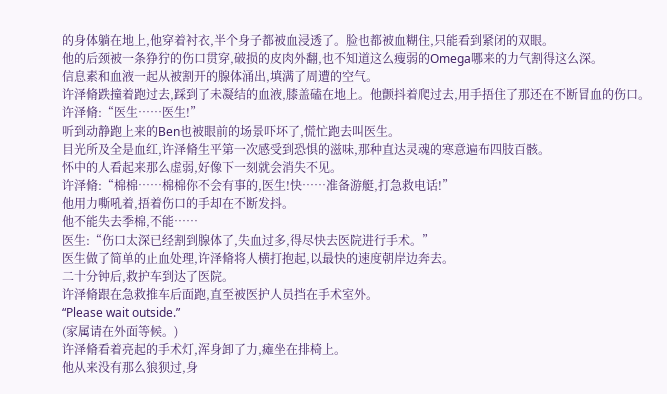的身体躺在地上,他穿着衬衣,半个身子都被血浸透了。脸也都被血糊住,只能看到紧闭的双眼。
他的后颈被一条狰狞的伤口贯穿,破损的皮肉外翻,也不知道这么瘦弱的Omega哪来的力气割得这么深。
信息素和血液一起从被割开的腺体涌出,填满了周遭的空气。
许泽脩跌撞着跑过去,踩到了未凝结的血液,膝盖磕在地上。他颤抖着爬过去,用手捂住了那还在不断冒血的伤口。
许泽脩:“医生……医生!”
听到动静跑上来的Ben也被眼前的场景吓坏了,慌忙跑去叫医生。
目光所及全是血红,许泽脩生平第一次感受到恐惧的滋味,那种直达灵魂的寒意遍布四肢百骸。
怀中的人看起来那么虚弱,好像下一刻就会消失不见。
许泽脩:“棉棉……棉棉你不会有事的,医生!快……准备游艇,打急救电话!”
他用力嘶吼着,捂着伤口的手却在不断发抖。
他不能失去季棉,不能……
医生:“伤口太深已经割到腺体了,失血过多,得尽快去医院进行手术。”
医生做了简单的止血处理,许泽脩将人横打抱起,以最快的速度朝岸边奔去。
二十分钟后,救护车到达了医院。
许泽脩跟在急救推车后面跑,直至被医护人员挡在手术室外。
“Please wait outside.”
(家属请在外面等候。)
许泽脩看着亮起的手术灯,浑身卸了力,瘫坐在排椅上。
他从来没有那么狼狈过,身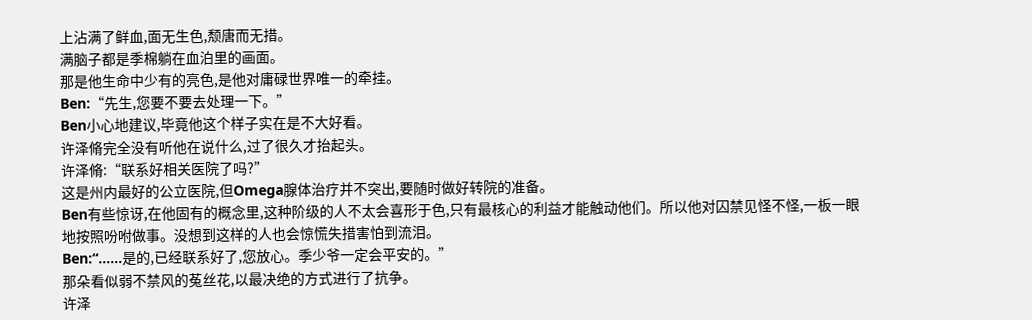上沾满了鲜血,面无生色,颓唐而无措。
满脑子都是季棉躺在血泊里的画面。
那是他生命中少有的亮色,是他对庸碌世界唯一的牵挂。
Ben:“先生,您要不要去处理一下。”
Ben小心地建议,毕竟他这个样子实在是不大好看。
许泽脩完全没有听他在说什么,过了很久才抬起头。
许泽脩:“联系好相关医院了吗?”
这是州内最好的公立医院,但Omega腺体治疗并不突出,要随时做好转院的准备。
Ben有些惊讶,在他固有的概念里,这种阶级的人不太会喜形于色,只有最核心的利益才能触动他们。所以他对囚禁见怪不怪,一板一眼地按照吩咐做事。没想到这样的人也会惊慌失措害怕到流泪。
Ben:“……是的,已经联系好了,您放心。季少爷一定会平安的。”
那朵看似弱不禁风的菟丝花,以最决绝的方式进行了抗争。
许泽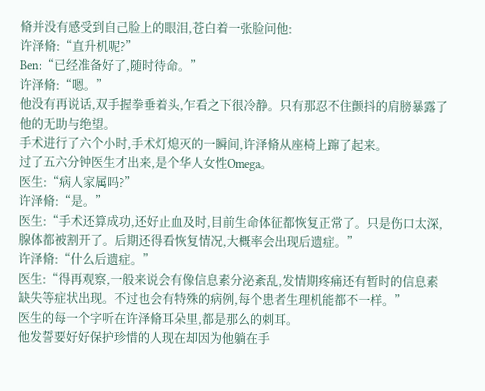脩并没有感受到自己脸上的眼泪,苍白着一张脸问他:
许泽脩:“直升机呢?”
Ben:“已经准备好了,随时待命。”
许泽脩:“嗯。”
他没有再说话,双手握拳垂着头,乍看之下很冷静。只有那忍不住颤抖的肩膀暴露了他的无助与绝望。
手术进行了六个小时,手术灯熄灭的一瞬间,许泽脩从座椅上蹿了起来。
过了五六分钟医生才出来,是个华人女性Omega。
医生:“病人家属吗?”
许泽脩:“是。”
医生:“手术还算成功,还好止血及时,目前生命体征都恢复正常了。只是伤口太深,腺体都被割开了。后期还得看恢复情况,大概率会出现后遗症。”
许泽脩:“什么后遗症。”
医生:“得再观察,一般来说会有像信息素分泌紊乱,发情期疼痛还有暂时的信息素缺失等症状出现。不过也会有特殊的病例,每个患者生理机能都不一样。”
医生的每一个字听在许泽脩耳朵里,都是那么的刺耳。
他发誓要好好保护珍惜的人现在却因为他躺在手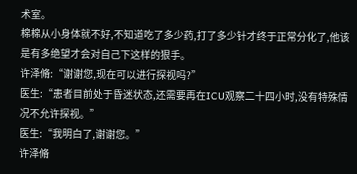术室。
棉棉从小身体就不好,不知道吃了多少药,打了多少针才终于正常分化了,他该是有多绝望才会对自己下这样的狠手。
许泽脩:“谢谢您,现在可以进行探视吗?”
医生:“患者目前处于昏迷状态,还需要再在ICU观察二十四小时,没有特殊情况不允许探视。”
医生:“我明白了,谢谢您。”
许泽脩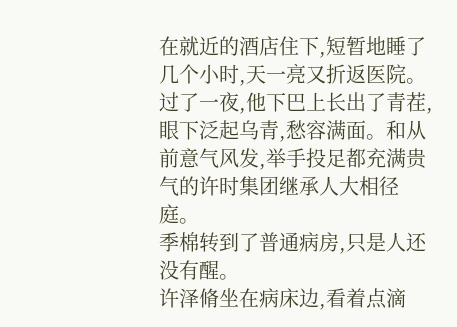在就近的酒店住下,短暂地睡了几个小时,天一亮又折返医院。过了一夜,他下巴上长出了青茬,眼下泛起乌青,愁容满面。和从前意气风发,举手投足都充满贵气的许时集团继承人大相径庭。
季棉转到了普通病房,只是人还没有醒。
许泽脩坐在病床边,看着点滴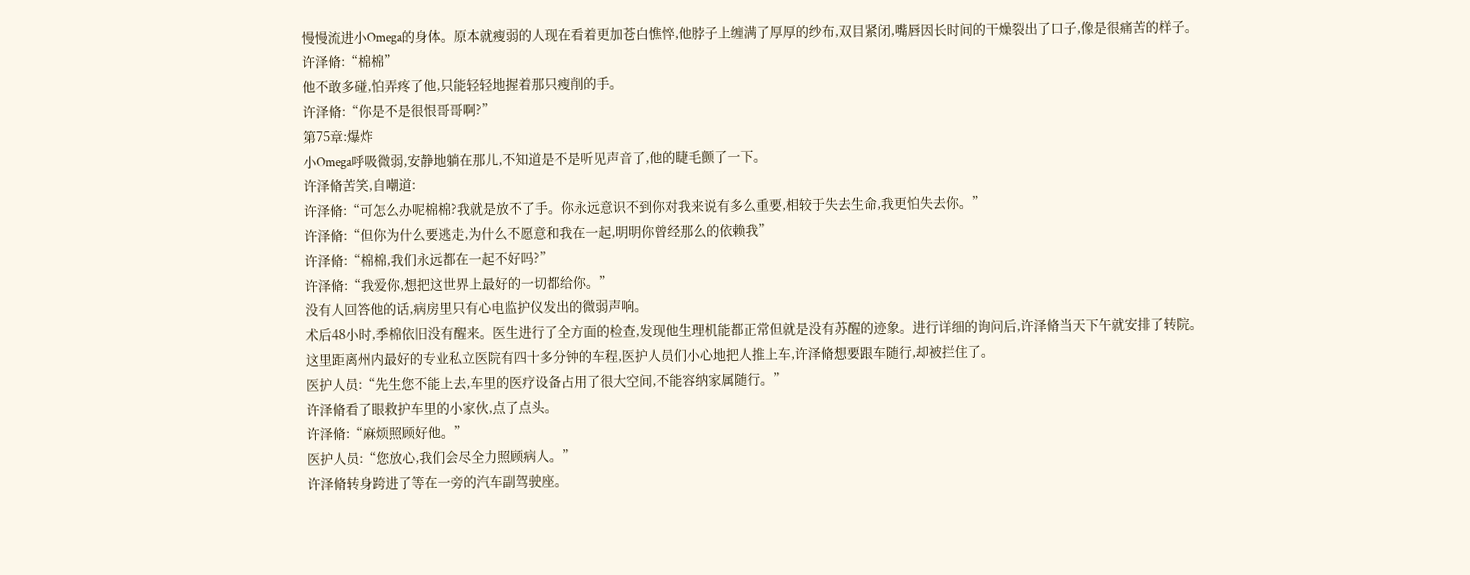慢慢流进小Omega的身体。原本就瘦弱的人现在看着更加苍白憔悴,他脖子上缠满了厚厚的纱布,双目紧闭,嘴唇因长时间的干燥裂出了口子,像是很痛苦的样子。
许泽脩:“棉棉”
他不敢多碰,怕弄疼了他,只能轻轻地握着那只瘦削的手。
许泽脩:“你是不是很恨哥哥啊?”
第75章:爆炸
小Omega呼吸微弱,安静地躺在那儿,不知道是不是听见声音了,他的睫毛颤了一下。
许泽脩苦笑,自嘲道:
许泽脩:“可怎么办呢棉棉?我就是放不了手。你永远意识不到你对我来说有多么重要,相较于失去生命,我更怕失去你。”
许泽脩:“但你为什么要逃走,为什么不愿意和我在一起,明明你曾经那么的依赖我”
许泽脩:“棉棉,我们永远都在一起不好吗?”
许泽脩:“我爱你,想把这世界上最好的一切都给你。”
没有人回答他的话,病房里只有心电监护仪发出的微弱声响。
术后48小时,季棉依旧没有醒来。医生进行了全方面的检查,发现他生理机能都正常但就是没有苏醒的迹象。进行详细的询问后,许泽脩当天下午就安排了转院。
这里距离州内最好的专业私立医院有四十多分钟的车程,医护人员们小心地把人推上车,许泽脩想要跟车随行,却被拦住了。
医护人员:“先生您不能上去,车里的医疗设备占用了很大空间,不能容纳家属随行。”
许泽脩看了眼救护车里的小家伙,点了点头。
许泽脩:“麻烦照顾好他。”
医护人员:“您放心,我们会尽全力照顾病人。”
许泽脩转身跨进了等在一旁的汽车副驾驶座。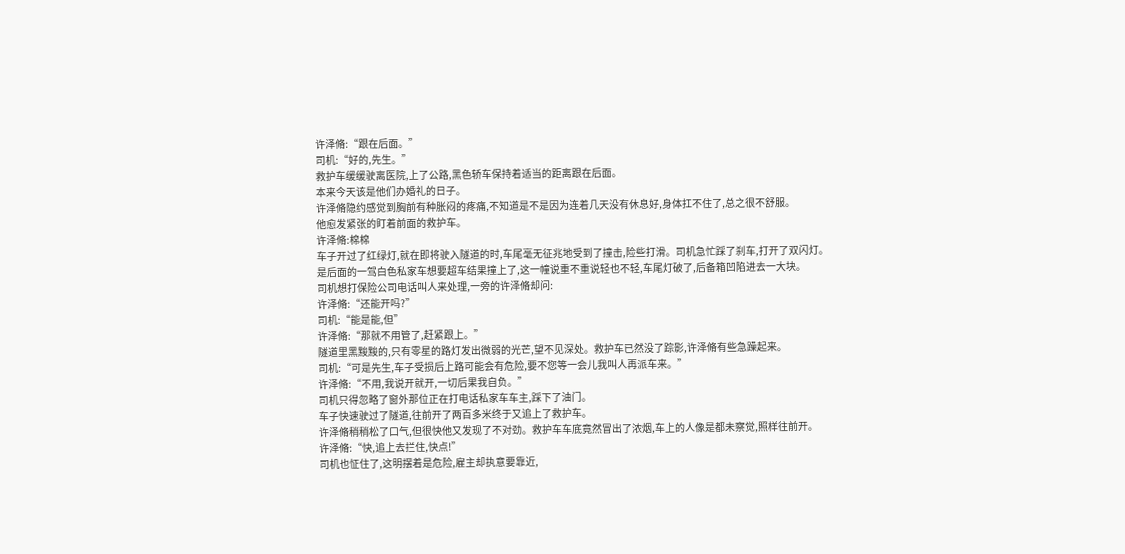许泽脩:“跟在后面。”
司机:“好的,先生。”
救护车缓缓驶离医院,上了公路,黑色轿车保持着适当的距离跟在后面。
本来今天该是他们办婚礼的日子。
许泽脩隐约感觉到胸前有种胀闷的疼痛,不知道是不是因为连着几天没有休息好,身体扛不住了,总之很不舒服。
他愈发紧张的盯着前面的救护车。
许泽脩:棉棉
车子开过了红绿灯,就在即将驶入隧道的时,车尾毫无征兆地受到了撞击,险些打滑。司机急忙踩了刹车,打开了双闪灯。
是后面的一驾白色私家车想要超车结果撞上了,这一幢说重不重说轻也不轻,车尾灯破了,后备箱凹陷进去一大块。
司机想打保险公司电话叫人来处理,一旁的许泽脩却问:
许泽脩:“还能开吗?”
司机:“能是能,但”
许泽脩:“那就不用管了,赶紧跟上。”
隧道里黑黢黢的,只有零星的路灯发出微弱的光芒,望不见深处。救护车已然没了踪影,许泽脩有些急躁起来。
司机:“可是先生,车子受损后上路可能会有危险,要不您等一会儿我叫人再派车来。”
许泽脩:“不用,我说开就开,一切后果我自负。”
司机只得忽略了窗外那位正在打电话私家车车主,踩下了油门。
车子快速驶过了隧道,往前开了两百多米终于又追上了救护车。
许泽脩稍稍松了口气,但很快他又发现了不对劲。救护车车底竟然冒出了浓烟,车上的人像是都未察觉,照样往前开。
许泽脩:“快,追上去拦住,快点!”
司机也怔住了,这明摆着是危险,雇主却执意要靠近,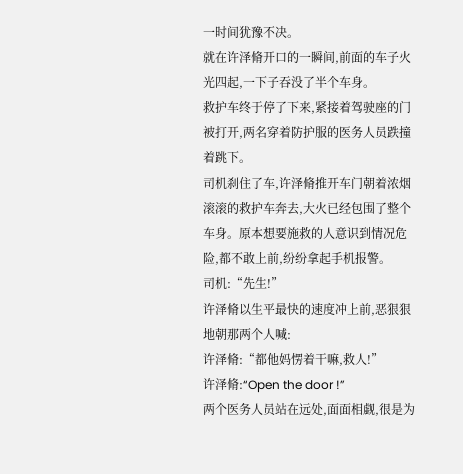一时间犹豫不决。
就在许泽脩开口的一瞬间,前面的车子火光四起,一下子吞没了半个车身。
救护车终于停了下来,紧接着驾驶座的门被打开,两名穿着防护服的医务人员跌撞着跳下。
司机刹住了车,许泽脩推开车门朝着浓烟滚滚的救护车奔去,大火已经包围了整个车身。原本想要施救的人意识到情况危险,都不敢上前,纷纷拿起手机报警。
司机:“先生!”
许泽脩以生平最快的速度冲上前,恶狠狠地朝那两个人喊:
许泽脩:“都他妈愣着干嘛,救人!”
许泽脩:“Open the door !”
两个医务人员站在远处,面面相觑,很是为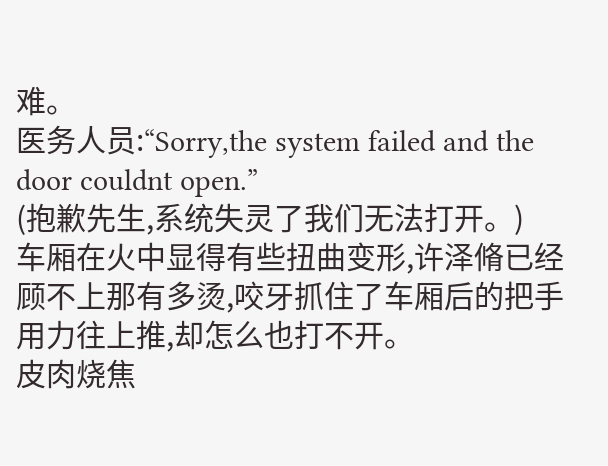难。
医务人员:“Sorry,the system failed and the door couldnt open.”
(抱歉先生,系统失灵了我们无法打开。)
车厢在火中显得有些扭曲变形,许泽脩已经顾不上那有多烫,咬牙抓住了车厢后的把手用力往上推,却怎么也打不开。
皮肉烧焦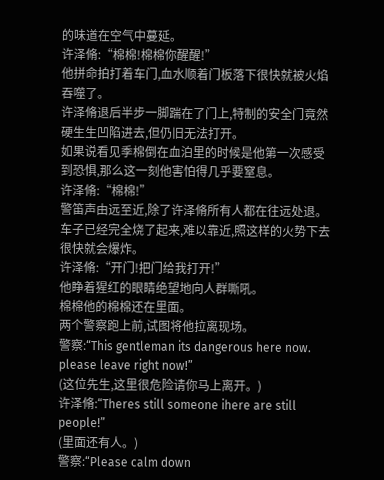的味道在空气中蔓延。
许泽脩:“棉棉!棉棉你醒醒!”
他拼命拍打着车门,血水顺着门板落下很快就被火焰吞噬了。
许泽脩退后半步一脚踹在了门上,特制的安全门竟然硬生生凹陷进去,但仍旧无法打开。
如果说看见季棉倒在血泊里的时候是他第一次感受到恐惧,那么这一刻他害怕得几乎要窒息。
许泽脩:“棉棉!”
警笛声由远至近,除了许泽脩所有人都在往远处退。车子已经完全烧了起来,难以靠近,照这样的火势下去很快就会爆炸。
许泽脩:“开门!把门给我打开!”
他睁着猩红的眼睛绝望地向人群嘶吼。
棉棉他的棉棉还在里面。
两个警察跑上前,试图将他拉离现场。
警察:“This gentleman its dangerous here now. please leave right now!”
(这位先生,这里很危险请你马上离开。)
许泽脩:“Theres still someone ihere are still people!”
(里面还有人。)
警察:“Please calm down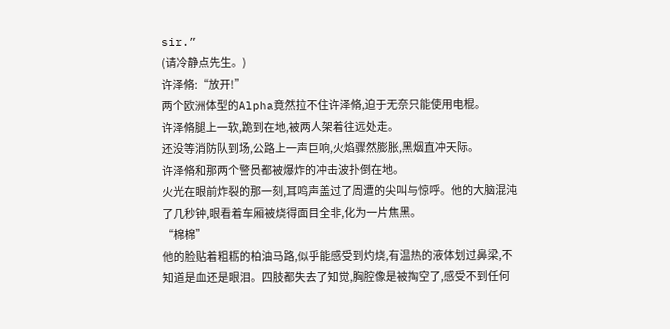sir.”
(请冷静点先生。)
许泽脩:“放开!”
两个欧洲体型的Alpha竟然拉不住许泽脩,迫于无奈只能使用电棍。
许泽脩腿上一软,跪到在地,被两人架着往远处走。
还没等消防队到场,公路上一声巨响,火焰骤然膨胀,黑烟直冲天际。
许泽脩和那两个警员都被爆炸的冲击波扑倒在地。
火光在眼前炸裂的那一刻,耳鸣声盖过了周遭的尖叫与惊呼。他的大脑混沌了几秒钟,眼看着车厢被烧得面目全非,化为一片焦黑。
“棉棉”
他的脸贴着粗粝的柏油马路,似乎能感受到灼烧,有温热的液体划过鼻梁,不知道是血还是眼泪。四肢都失去了知觉,胸腔像是被掏空了,感受不到任何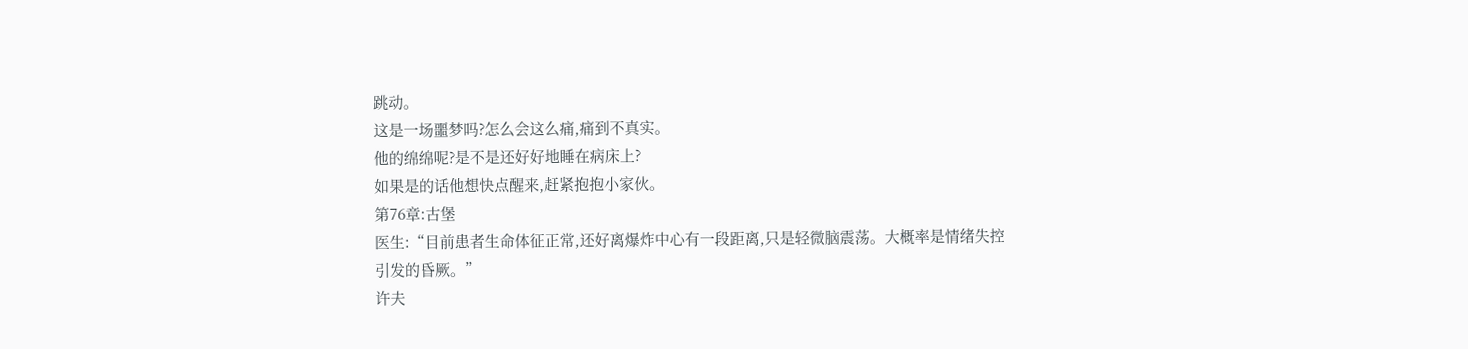跳动。
这是一场噩梦吗?怎么会这么痛,痛到不真实。
他的绵绵呢?是不是还好好地睡在病床上?
如果是的话他想快点醒来,赶紧抱抱小家伙。
第76章:古堡
医生:“目前患者生命体征正常,还好离爆炸中心有一段距离,只是轻微脑震荡。大概率是情绪失控引发的昏厥。”
许夫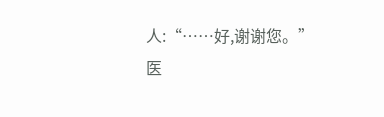人:“……好,谢谢您。”
医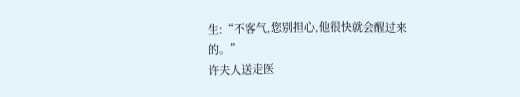生:“不客气,您别担心,他很快就会醒过来的。”
许夫人送走医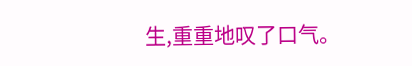生,重重地叹了口气。